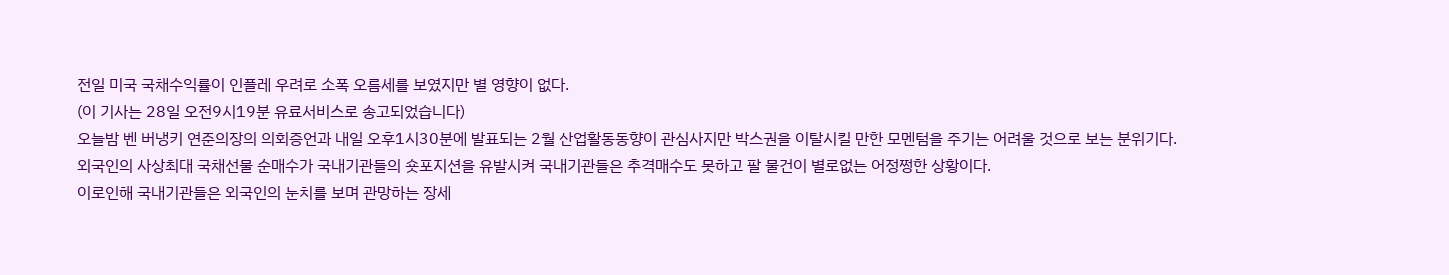전일 미국 국채수익률이 인플레 우려로 소폭 오름세를 보였지만 별 영향이 없다.
(이 기사는 28일 오전9시19분 유료서비스로 송고되었습니다)
오늘밤 벤 버냉키 연준의장의 의회증언과 내일 오후1시30분에 발표되는 2월 산업활동동향이 관심사지만 박스권을 이탈시킬 만한 모멘텀을 주기는 어려울 것으로 보는 분위기다.
외국인의 사상최대 국채선물 순매수가 국내기관들의 숏포지션을 유발시켜 국내기관들은 추격매수도 못하고 팔 물건이 별로없는 어정쩡한 상황이다.
이로인해 국내기관들은 외국인의 눈치를 보며 관망하는 장세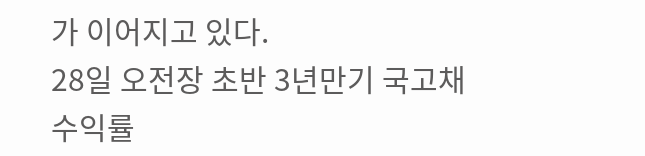가 이어지고 있다.
28일 오전장 초반 3년만기 국고채수익률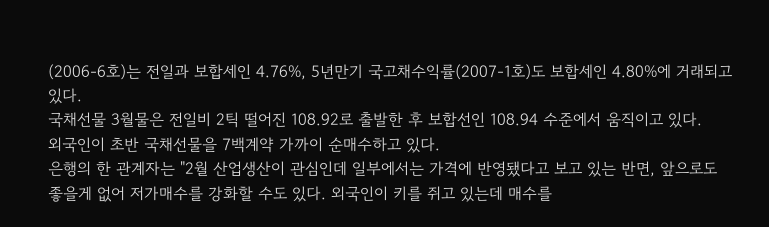(2006-6호)는 전일과 보합세인 4.76%, 5년만기 국고채수익률(2007-1호)도 보합세인 4.80%에 거래되고 있다.
국채선물 3월물은 전일비 2틱 떨어진 108.92로 출발한 후 보합선인 108.94 수준에서 움직이고 있다.
외국인이 초반 국채선물을 7백계약 가까이 순매수하고 있다.
은행의 한 관계자는 "2월 산업생산이 관심인데 일부에서는 가격에 반영됐다고 보고 있는 반면, 앞으로도 좋을게 없어 저가매수를 강화할 수도 있다. 외국인이 키를 쥐고 있는데 매수를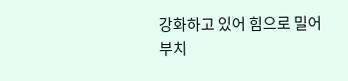강화하고 있어 힘으로 밀어부치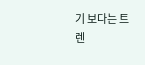기 보다는 트렌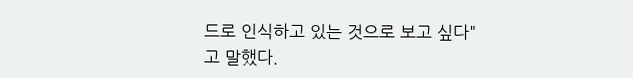드로 인식하고 있는 것으로 보고 싶다"고 말했다.